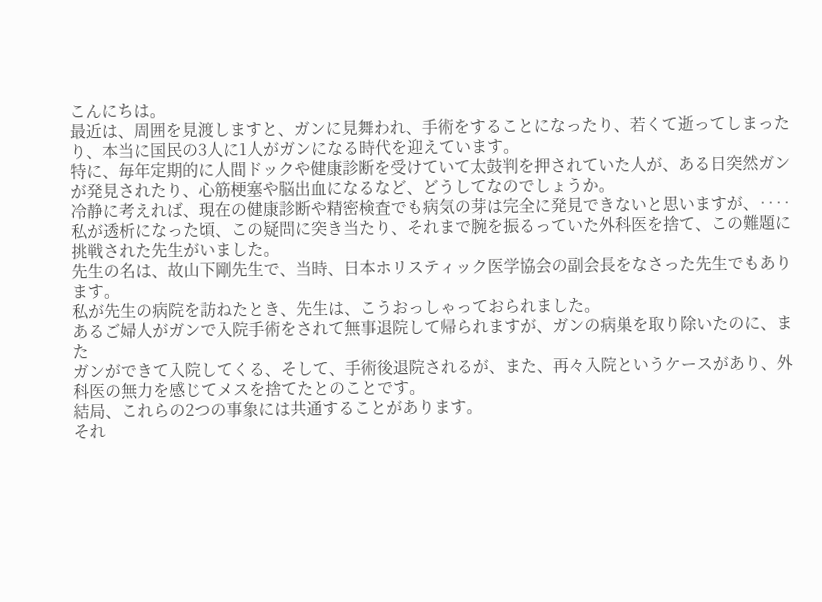こんにちは。
最近は、周囲を見渡しますと、ガンに見舞われ、手術をすることになったり、若くて逝ってしまったり、本当に国民の3人に1人がガンになる時代を迎えています。
特に、毎年定期的に人間ドックや健康診断を受けていて太鼓判を押されていた人が、ある日突然ガンが発見されたり、心筋梗塞や脳出血になるなど、どうしてなのでしょうか。
冷静に考えれば、現在の健康診断や精密検査でも病気の芽は完全に発見できないと思いますが、‥‥
私が透析になった頃、この疑問に突き当たり、それまで腕を振るっていた外科医を捨て、この難題に挑戦された先生がいました。
先生の名は、故山下剛先生で、当時、日本ホリスティック医学協会の副会長をなさった先生でもあります。
私が先生の病院を訪ねたとき、先生は、こうおっしゃっておられました。
あるご婦人がガンで入院手術をされて無事退院して帰られますが、ガンの病巣を取り除いたのに、また
ガンができて入院してくる、そして、手術後退院されるが、また、再々入院というケースがあり、外科医の無力を感じてメスを捨てたとのことです。
結局、これらの2つの事象には共通することがあります。
それ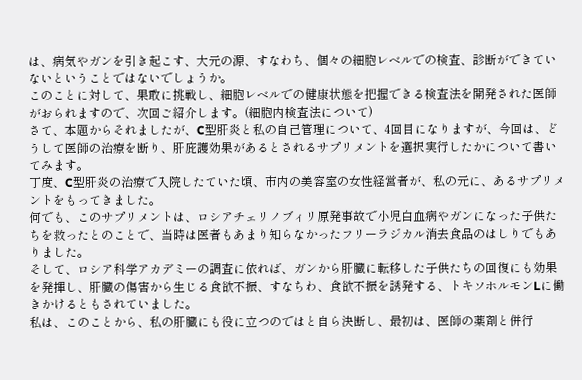は、病気やガンを引き起こす、大元の源、すなわち、個々の細胞レベルでの検査、診断ができていないということではないでしょうか。
このことに対して、果敢に挑戦し、細胞レベルでの健康状態を把握できる検査法を開発された医師がおられますので、次回ご紹介します。(細胞内検査法について)
さて、本題からそれましたが、C型肝炎と私の自己管理について、4回目になりますが、今回は、どうして医師の治療を断り、肝庇護効果があるとされるサプリメントを選択実行したかについて書いてみます。
丁度、C型肝炎の治療で入院したていた頃、市内の美容室の女性経営者が、私の元に、あるサプリメントをもってきました。
何でも、このサプリメントは、ロシアチェリノブィリ原発事故で小児白血病やガンになった子供たちを救ったとのことで、当時は医者もあまり知らなかったフリーラジカル消去食品のはしりでもありました。
そして、ロシア科学アカデミーの調査に依れば、ガンから肝臓に転移した子供たちの回復にも効果を発揮し、肝臓の傷害から生じる食欲不振、すなちわ、食欲不振を誘発する、トキソホルモンLに働きかけるともされていました。
私は、このことから、私の肝臓にも役に立つのではと自ら決断し、最初は、医師の薬剤と併行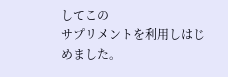してこの
サプリメントを利用しはじめました。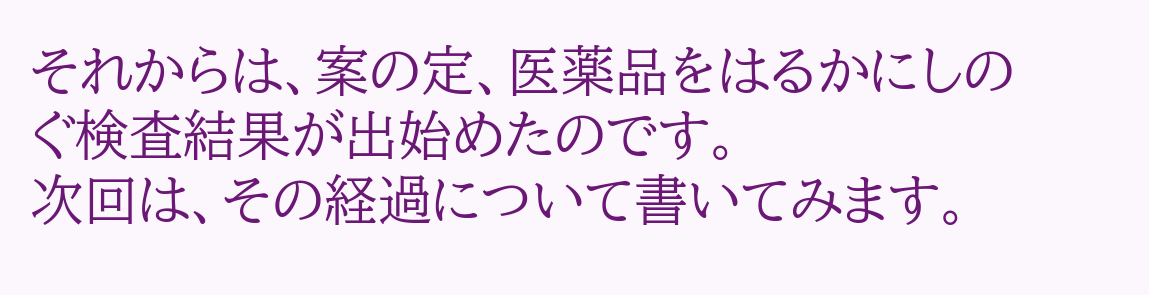それからは、案の定、医薬品をはるかにしのぐ検査結果が出始めたのです。
次回は、その経過について書いてみます。